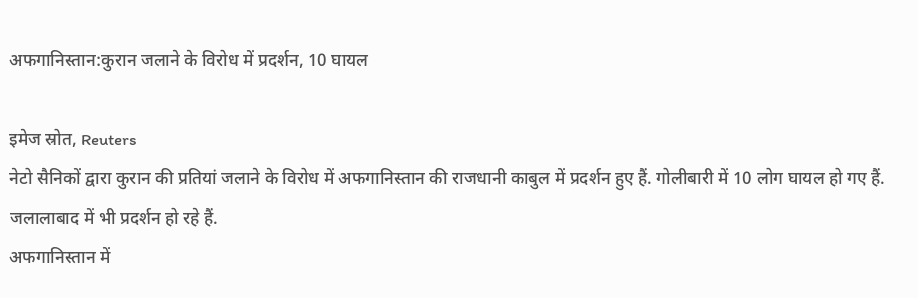अफगानिस्तान:कुरान जलाने के विरोध में प्रदर्शन, 10 घायल

इमेज स्रोत, Reuters
नेटो सैनिकों द्वारा कुरान की प्रतियां जलाने के विरोध में अफगानिस्तान की राजधानी काबुल में प्रदर्शन हुए हैं. गोलीबारी में 10 लोग घायल हो गए हैं. जलालाबाद में भी प्रदर्शन हो रहे हैं.
अफगानिस्तान में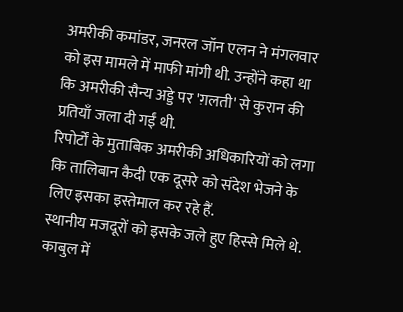अमरीकी कमांडर, जनरल जॉन एलन ने मंगलवार को इस मामले में माफी मांगी थी. उन्होंने कहा था कि अमरीकी सैन्य अड्डे पर 'ग़लती' से कुरान की प्रतियाँ जला दी गईं थी.
रिपोर्टों के मुताबिक अमरीकी अधिकारियों को लगा कि तालिबान कैदी एक दूसरे को संदेश भेजने के लिए इसका इस्तेमाल कर रहे हैं.
स्थानीय मजदूरों को इसके जले हुए हिस्से मिले थे.
काबुल में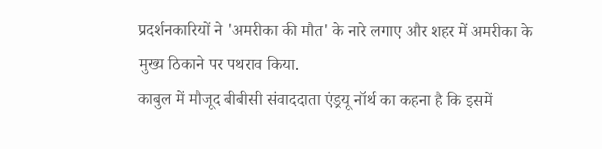प्रदर्शनकारियों ने 'अमरीका की मौत' के नारे लगाए और शहर में अमरीका के मुख्य ठिकाने पर पथराव किया.
काबुल में मौजूद बीबीसी संवाददाता एंड्रयू नॉर्थ का कहना है कि इसमें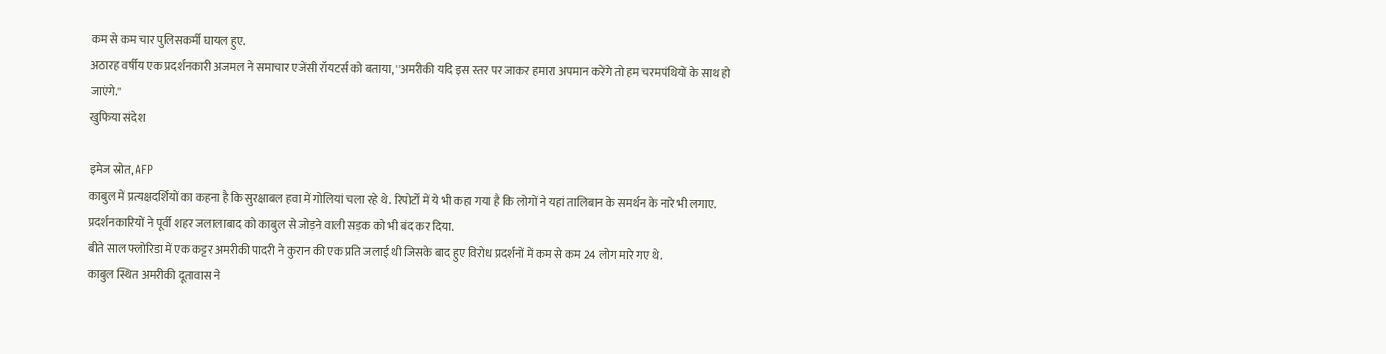कम से कम चार पुलिसकर्मी घायल हुए.
अठारह वर्षीय एक प्रदर्शनकारी अजमल ने समाचार एजेंसी रॉयटर्स को बताया, ''अमरीकी यदि इस स्तर पर जाकर हमारा अपमान करेंगे तो हम चरमपंथियों के साथ हो जाएंगे.''
खुफिया संदेश

इमेज स्रोत, AFP
काबुल में प्रत्यक्षदर्शियों का कहना है कि सुरक्षाबल हवा में गोलियां चला रहे थे. रिपोर्टों में ये भी कहा गया है कि लोगों ने यहां तालिबान के समर्थन के नारे भी लगाए.
प्रदर्शनकारियों ने पूर्वी शहर जलालाबाद को काबुल से जोड़ने वाली सड़क को भी बंद कर दिया.
बीते साल फ्लोरिडा में एक कट्टर अमरीकी पादरी ने कुरान की एक प्रति जलाई थी जिसके बाद हुए विरोध प्रदर्शनों में कम से कम 24 लोग मारे गए थे.
काबुल स्थित अमरीकी दूतावास ने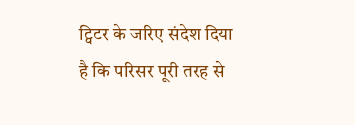ट्विटर के जरिए संदेश दिया है कि परिसर पूरी तरह से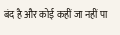बंद है और कोई कहीं जा नहीं पा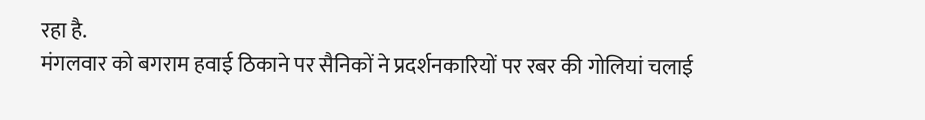रहा है.
मंगलवार को बगराम हवाई ठिकाने पर सैनिकों ने प्रदर्शनकारियों पर रबर की गोलियां चलाई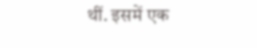थीं. इसमें एक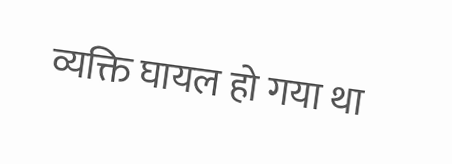व्यक्ति घायल हो गया था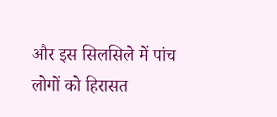और इस सिलसिले में पांच लोगों को हिरासत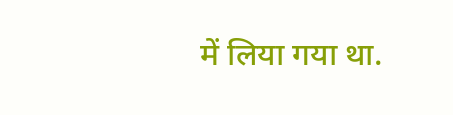में लिया गया था.